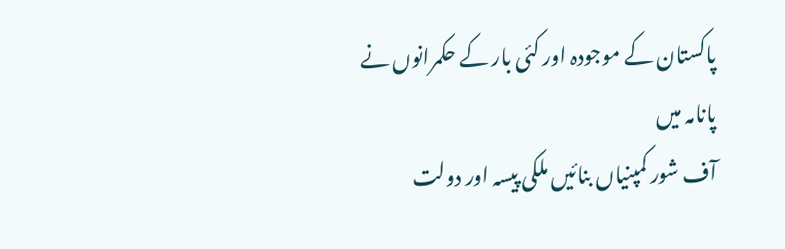پاکستان کے موجودہ اور کئی بار کے حکمرانوں نے پانامہ میں
آف شور کمپنیاں بنائیں ملکی پیسہ اور دولت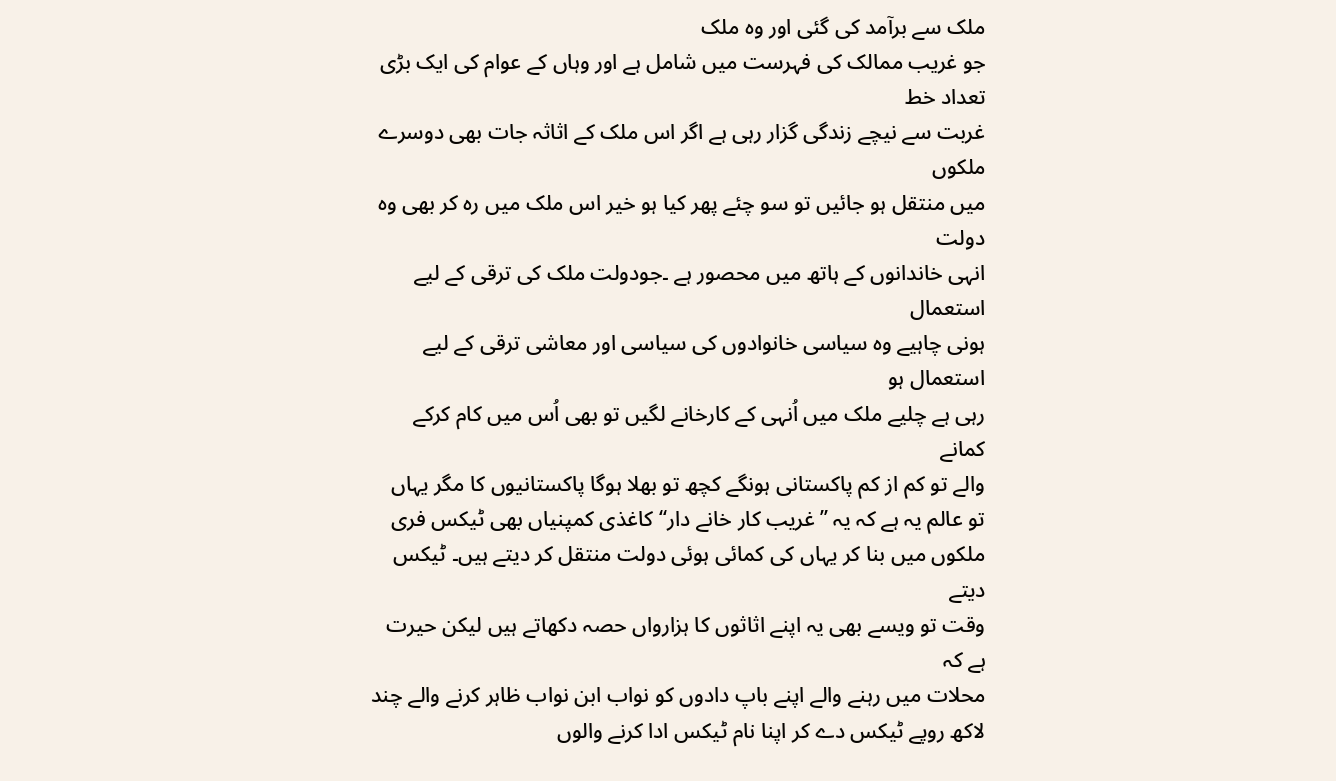ملک سے برآمد کی گئی اور وہ ملک
جو غریب ممالک کی فہرست میں شامل ہے اور وہاں کے عوام کی ایک بڑی تعداد خط
غربت سے نیچے زندگی گزار رہی ہے اگر اس ملک کے اثاثہ جات بھی دوسرے ملکوں
میں منتقل ہو جائیں تو سو چئے پھر کیا ہو خیر اس ملک میں رہ کر بھی وہ دولت
انہی خاندانوں کے ہاتھ میں محصور ہے ۔جودولت ملک کی ترقی کے لیے استعمال
ہونی چاہیے وہ سیاسی خانوادوں کی سیاسی اور معاشی ترقی کے لیے استعمال ہو
رہی ہے چلیے ملک میں اُنہی کے کارخانے لگیں تو بھی اُس میں کام کرکے کمانے
والے تو کم از کم پاکستانی ہونگے کچھ تو بھلا ہوگا پاکستانیوں کا مگر یہاں
تو عالم یہ ہے کہ یہ ’’غریب کار خانے دار‘‘ کاغذی کمپنیاں بھی ٹیکس فری
ملکوں میں بنا کر یہاں کی کمائی ہوئی دولت منتقل کر دیتے ہیں۔ ٹیکس دیتے
وقت تو ویسے بھی یہ اپنے اثاثوں کا ہزارواں حصہ دکھاتے ہیں لیکن حیرت ہے کہ
محلات میں رہنے والے اپنے باپ دادوں کو نواب ابن نواب ظاہر کرنے والے چند
لاکھ روپے ٹیکس دے کر اپنا نام ٹیکس ادا کرنے والوں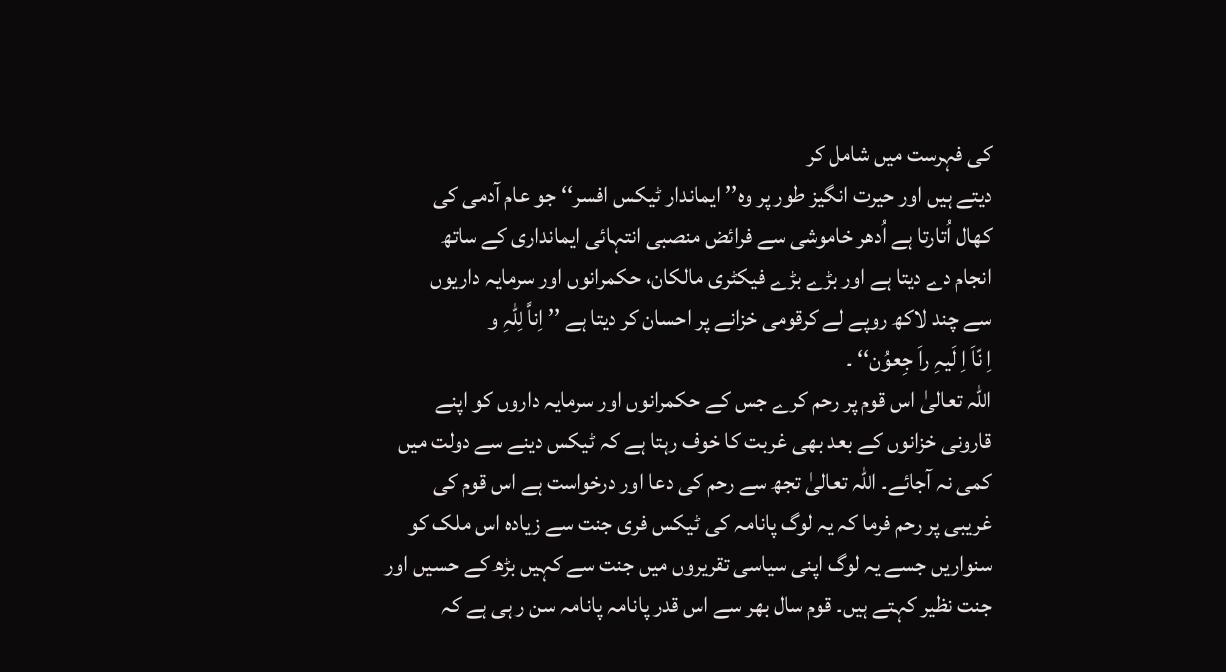کی فہرست میں شامل کر
دیتے ہیں اور حیرت انگیز طور پر وہ’’ ایماندار ٹیکس افسر‘‘ جو عام آدمی کی
کھال اُتارتا ہے اُدھر خاموشی سے فرائض منصبی انتہائی ایمانداری کے ساتھ
انجام دے دیتا ہے اور بڑے بڑے فیکٹری مالکان، حکمرانوں اور سرمایہ داریوں
سے چند لاکھ روپے لے کرقومی خزانے پر احسان کر دیتا ہے ’’ اِناَّ لِلّہِ و
اِ نّاَ اِ لَیہِ راَ جِعوُن‘‘ ۔
اللہ تعالیٰ اس قوم پر رحم کرے جس کے حکمرانوں اور سرمایہ داروں کو اپنے
قارونی خزانوں کے بعد بھی غربت کا خوف رہتا ہے کہ ٹیکس دینے سے دولت میں
کمی نہ آجائے۔ اللہ تعالیٰ تجھ سے رحم کی دعا اور درخواست ہے اس قوم کی
غریبی پر رحم فرما کہ یہ لوگ پانامہ کی ٹیکس فری جنت سے زیادہ اس ملک کو
سنواریں جسے یہ لوگ اپنی سیاسی تقریروں میں جنت سے کہیں بڑھ کے حسیں اور
جنت نظیر کہتے ہیں۔ قوم سال بھر سے اس قدر پانامہ پانامہ سن ر ہی ہے کہ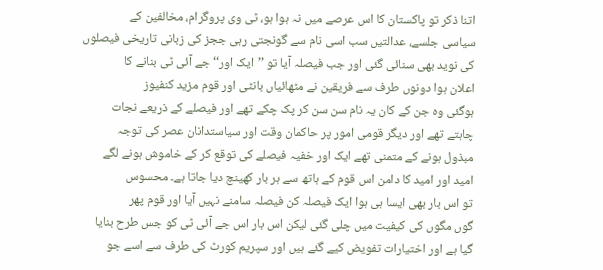اتنا ذکر تو پاکستان کا اس عرصے میں نہ ہوا ہو، ٹی وی پروگرام، مخالفین کے
سیاسی جلسے، عدالتیں سب اسی نام سے گونجتی رہی ججز کی زبانی تاریخی فیصلوں
کی نوید بھی سنائی گئی اور جب فیصلہ آیا تو ’’ایک اور‘‘ جے آئی ٹی بنانے کا
اعلان ہوا دونوں طرف سے فریقین نے مٹھائیاں بانٹی اور قوم مزید کنفیوز
ہوگئی وہ جن کے کان یہ نام سن سن کر پک چکے تھے اور فیصلے کے ذریعے نجات
چاہتے تھے اور دیگر قومی امور پر حاکمان وقت اور سیاستدانان عصر کی توجہ
مبذول ہونے کے متمنی تھے ایک اور خفیہ فیصلے کی توقع کر کے خاموش ہونے لگے
امید اور امید کا دامن اس قوم کے ہاتھ سے ہر بار کھینچ دیا جاتا ہے۔ محسوس
تو اس بار بھی ایسا ہی ہوا ایک فیصلہ کن فیصلہ سامنے نہیں آیا اور قوم پھر
گوں مگوں کی کیفیت میں چلی گئی لیکن اس بار اس جے آئی ٹی کو جس طرح بنایا
گیا ہے اور اختیارات تفویض کیے گئے ہیں اور سپریم کورٹ کی طرف سے اسے جو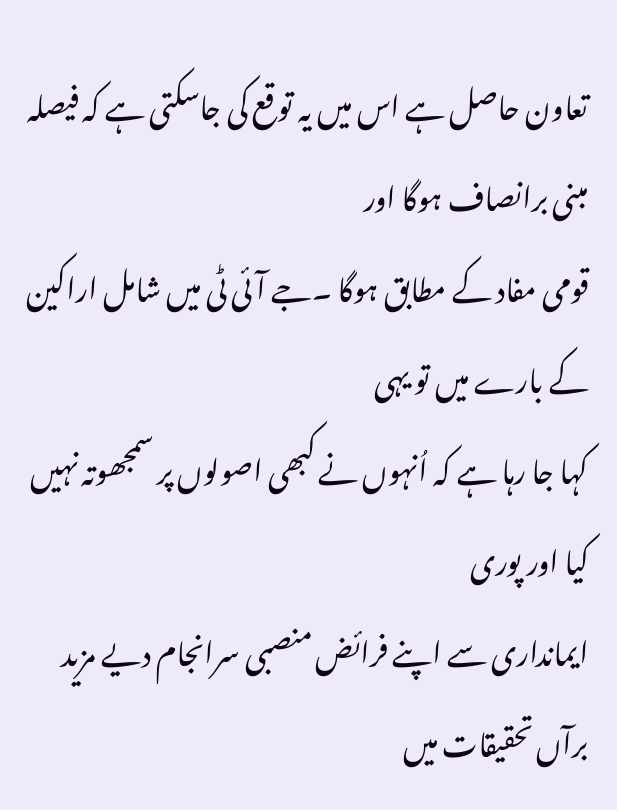تعاون حاصل ہے اس میں یہ توقع کی جاسکتی ہے کہ فیصلہ مبنی برانصاف ہوگا اور
قومی مفاد کے مطابق ہوگا ۔جے آئی ٹی میں شامل اراکین کے بارے میں تو یہی
کہا جا رہا ہے کہ اُنہوں نے کبھی اصولوں پر سمجھوتہ نہیں کیا اور پوری
ایمانداری سے اپنے فرائض منصبی سرانجام دیے مزید برآں تحقیقات میں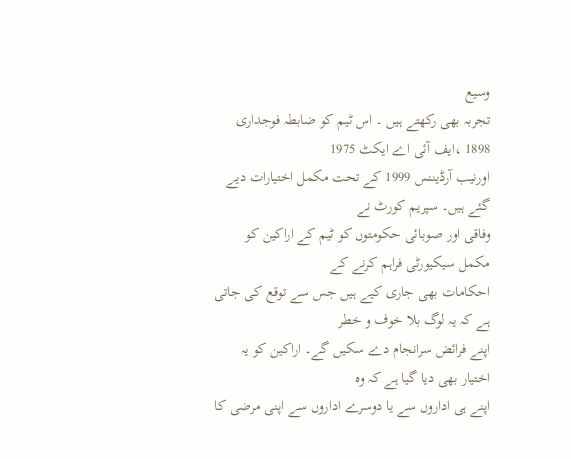وسیع
تجربہ بھی رکھتے ہیں ۔ اس ٹیم کو ضابطہ فوجداری 1898 ،ایف آئی اے ایکٹ 1975
اورنیب آرڈیننس 1999 کے تحت مکمل اختیارات دیے گئے ہیں۔ سپریم کورٹ نے
وفاقی اور صوبائی حکومتوں کو ٹیم کے اراکین کو مکمل سیکیورٹی فراہم کرنے کے
احکامات بھی جاری کیے ہیں جس سے توقع کی جاتی ہے کہ یہ لوگ بلا خوف و خطر
اپنے فرائض سرانجام دے سکیں گے۔ اراکین کو یہ اختیار بھی دیا گیا ہے کہ وہ
اپنے ہی اداروں سے یا دوسرے اداروں سے اپنی مرضی کا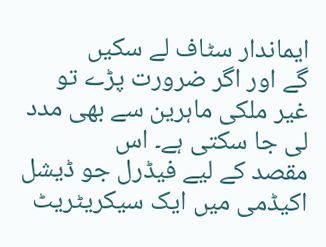ایماندار سٹاف لے سکیں
گے اور اگر ضرورت پڑے تو غیر ملکی ماہرین سے بھی مدد لی جا سکتی ہے۔ اس
مقصد کے لیے فیڈرل جو ڈیشل اکیڈمی میں ایک سیکریٹریٹ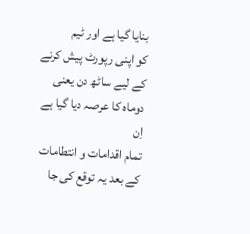بنایا گیا ہے اور ٹیم
کو اپنی رپورٹ پیش کرنے کے لیے ساٹھ دن یعنی دوماہ کا عرصہ دیا گیا ہے اِن
تمام اقدامات و انتطامات کے بعد یہ توقع کی جا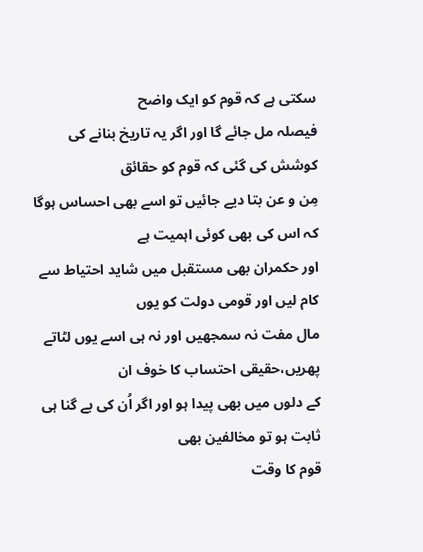سکتی ہے کہ قوم کو ایک واضح
فیصلہ مل جائے گا اور اگر یہ تاریخ بنانے کی کوشش کی گئی کہ قوم کو حقائق
مِن و عن بتا دیے جائیں تو اسے بھی احساس ہوگا کہ اس کی بھی کوئی اہمیت ہے
اور حکمران بھی مستقبل میں شاید احتیاط سے کام لیں اور قومی دولت کو یوں
مال مفت نہ سمجھیں اور نہ ہی اسے یوں لٹاتے پھریں،حقیقی احتساب کا خوف ان
کے دلوں میں بھی پیدا ہو اور اگر اُن کی بے گنا ہی ثابت ہو تو مخالفین بھی
قوم کا وقت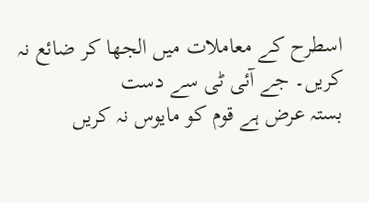اسطرح کے معاملات میں الجھا کر ضائع نہ کریں۔ جے آئی ٹی سے دست
بستہ عرض ہے قوم کو مایوس نہ کریں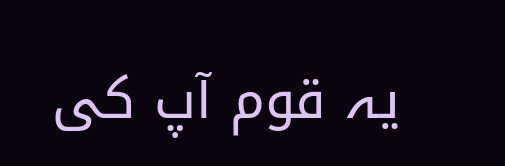یہ قوم آپ کی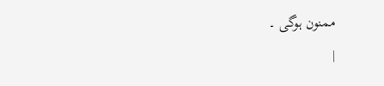ممنون ہوگی ۔
|